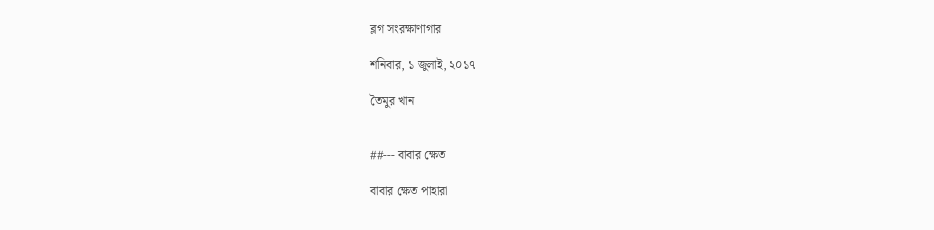ব্লগ সংরক্ষাণাগার

শনিবার, ১ জুলাই, ২০১৭

তৈমুর খান


##--- বাবার ক্ষেত

বাবার ক্ষেত পাহারা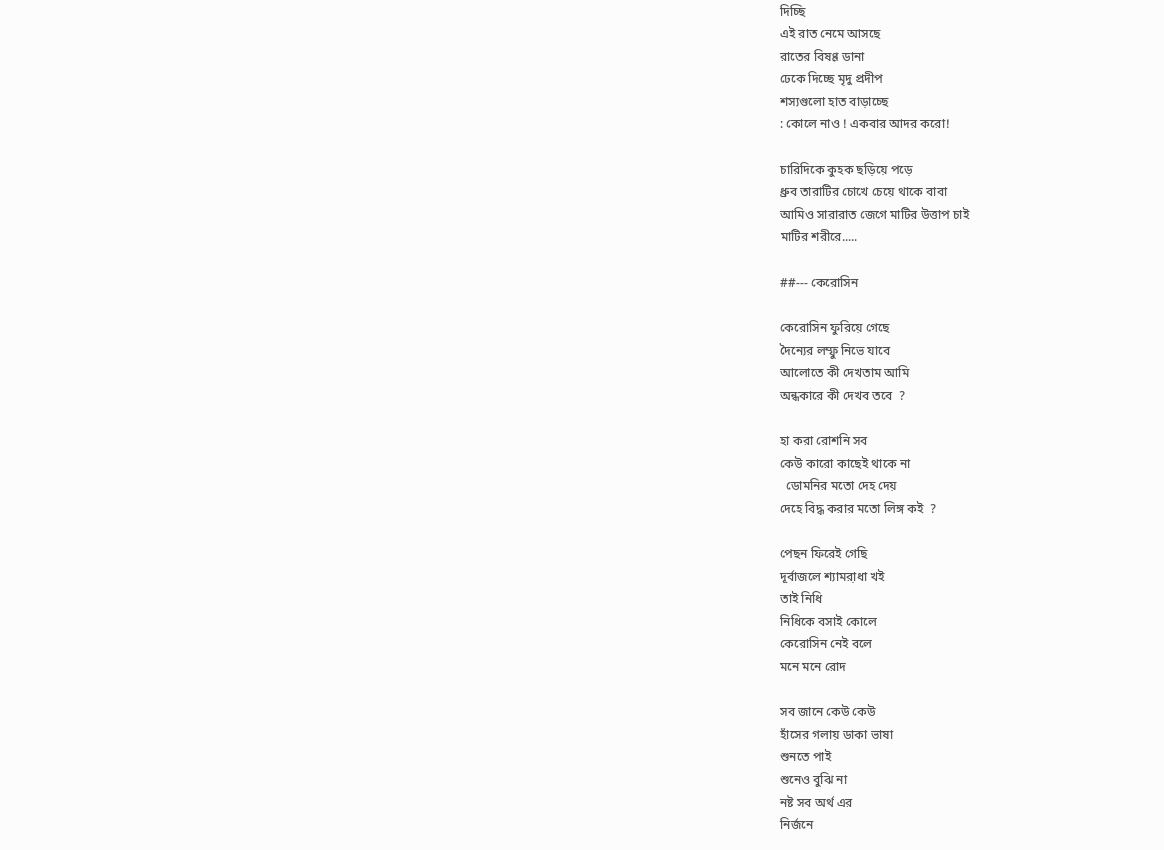দিচ্ছি
এই রাত নেমে আসছে
রাতের বিষণ্ণ ডানা
ঢেকে দিচ্ছে মৃদু প্রদীপ
শস্যগুলো হাত বাড়াচ্ছে
: কোলে নাও ! একবার আদর করো!

চারিদিকে কুহক ছড়িয়ে পড়ে
ধ্রুব তারাটির চোখে চেয়ে থাকে বাবা
আমিও সারারাত জেগে মাটির উত্তাপ চাই
মাটির শরীরে.....

##--- কেরোসিন

কেরোসিন ফুরিয়ে গেছে
দৈন্যের লম্ফু নিভে যাবে
আলোতে কী দেখতাম আমি
অন্ধকারে কী দেখব তবে  ?

হা করা রোশনি সব
কেউ কারো কাছেই থাকে না
  ডোমনির মতো দেহ দেয়
দেহে বিদ্ধ করার মতো লিঙ্গ কই  ?

পেছন ফিরেই গেছি
দূর্বাজলে শ্যামর়াধা খই
তাই নিধি
নিধিকে বসাই কোলে
কেরোসিন নেই বলে
মনে মনে রোদ

সব জানে কেউ কেউ
হাঁসের গলায় ডাকা ভাষা
শুনতে পাই
শুনেও বুঝি না
নষ্ট সব অর্থ এর
নির্জনে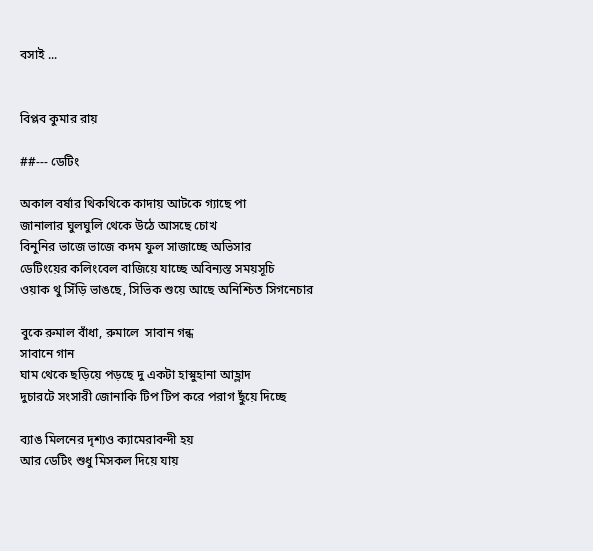বসাই ...


বিপ্লব কুমার রায়

##--- ডেটিং

অকাল বর্ষার থিকথিকে কাদায় আটকে গ্যাছে পা
জানালার ঘুলঘুলি থেকে উঠে আসছে চোখ
বিনুনির ভাজে ভাজে কদম ফুল সাজাচ্ছে অভিসার
ডেটিংয়ের কলিংবেল বাজিয়ে যাচ্ছে অবিন্যস্ত সময়সূচি
ওয়াক থু সিঁড়ি ভাঙছে, সিভিক শুয়ে আছে অনিশ্চিত সিগনেচার

বুকে রুমাল বাঁধা, রুমালে  সাবান গন্ধ
সাবানে গান
ঘাম থেকে ছড়িয়ে পড়ছে দু একটা হাস্নুহানা আহ্লাদ
দুচারটে সংসারী জোনাকি টিপ টিপ করে পরাগ ছুঁয়ে দিচ্ছে

ব্যাঙ মিলনের দৃশ্যও ক্যামেরাবন্দী হয়
আর ডেটিং শুধু মিসকল দিয়ে যায়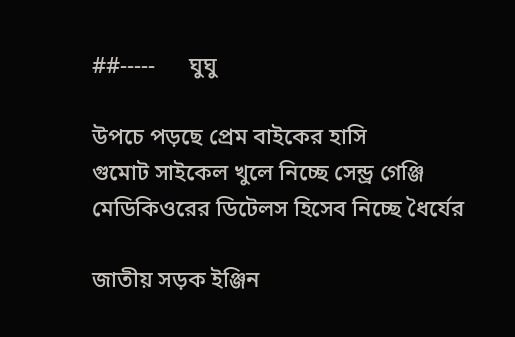##-----      ঘুঘু

উপচে পড়ছে প্রেম বাইকের হাসি
গুমোট সাইকেল খুলে নিচ্ছে সেন্ড্র গেঞ্জি
মেডিকিওরের ডিটেলস হিসেব নিচ্ছে ধৈর্যের

জাতীয় সড়ক ইঞ্জিন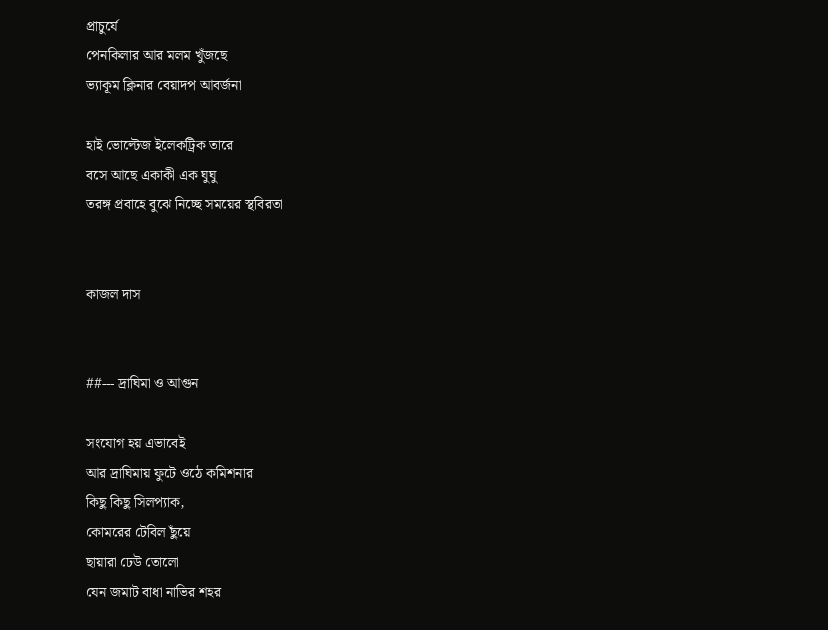প্রাচুর্যে
পেনকিলার আর মলম খুঁজছে
ভ্যাকূম ক্লিনার বেয়াদপ আবর্জনা

হাই ভোল্টেজ ইলেকট্রিক তারে
বসে আছে একাকী এক ঘুঘু
তরঙ্গ প্রবাহে বুঝে নিচ্ছে সময়ের স্থবিরতা


কাজল দাস


##--- দ্রাঘিমা ও আগুন

সংযোগ হয় এভাবেই
আর দ্রাঘিমায় ফুটে ওঠে কমিশনার
কিছু কিছু সিলপ্যাক,
কোমরের টেবিল ছুঁয়ে
ছায়ারা ঢেউ তোলো
যেন জমাট বাধা নাভির শহর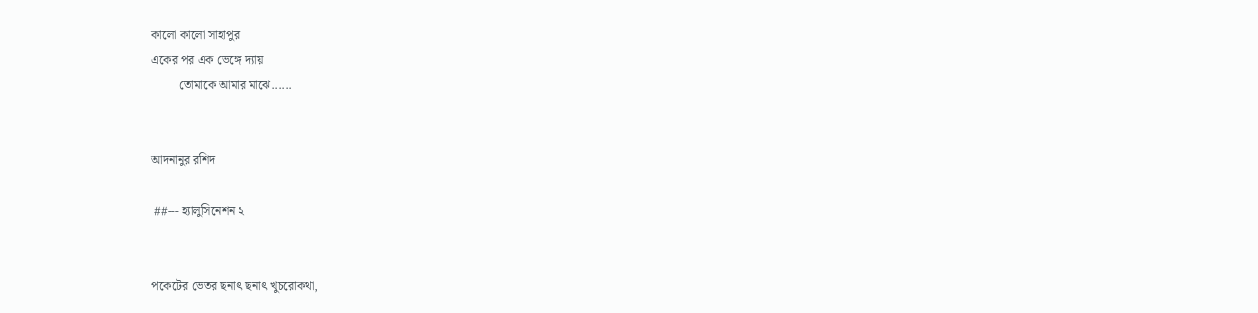কালো কালো সাহাপুর
একের পর এক ভেঙ্গে দ্যায়
         তোমাকে আমার মাঝে......


আদনানুর রশিদ

 ##--- হ্যালুসিনেশন ২


পকেটের ভেতর ছনাৎ ছনাৎ খুচরোকথা,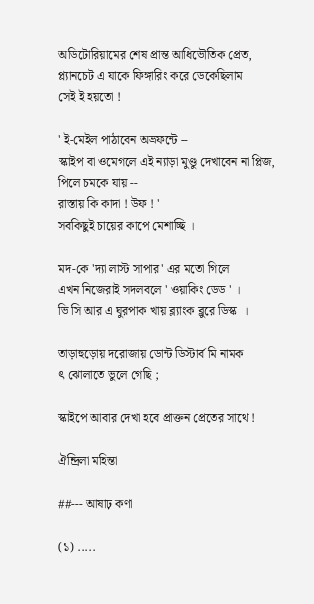অডিটোরিয়ামের শেষ প্রান্ত আধিভৌতিক প্রেত,
প্ল্যানচেট এ যাকে ফিঙ্গারিং করে ডেকেছিলাম
সেই ই হয়তো !

' ই-মেইল পাঠাবেন অভ্রফন্টে --
স্কাইপ বা ওমেগলে এই ন্যাড়া মুণ্ডু দেখাবেন না প্লিজ,
পিলে চমকে যায় --
রাস্তায় কি কাদা ! উফ ! '
সবকিছুই চায়ের কাপে মেশাচ্ছি ।

মদ-কে 'দ্যা লাস্ট সাপার' এর মতো গিলে
এখন নিজেরাই সদলবলে ' ওয়াকিং ডেড ' ।
ভি সি আর এ ঘুরপাক খায় ব্ল্যাংক ব্লুরে ডিস্ক  ।

তাড়াহুড়োয় দরোজায় ডোন্ট ডিস্টার্ব মি নামক
ৎ ঝোলাতে ভুলে গেছি ;

স্কাইপে আবার দেখা হবে প্রাক্তন প্রেতের সাথে !

ঐন্দ্রিলা মহিন্তা

##--- আষাঢ় কণা

(১) .....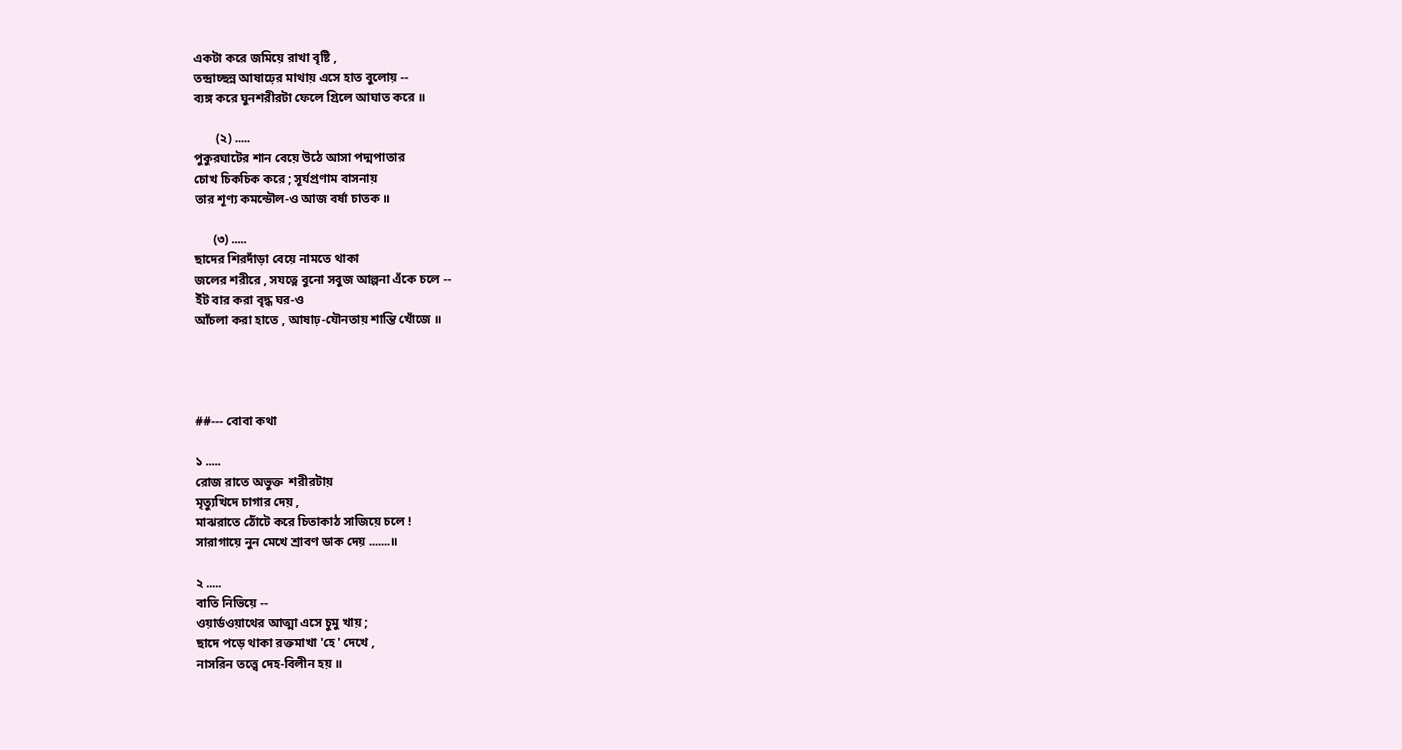একটা করে জমিয়ে রাখা বৃষ্টি ,
তন্দ্রাচ্ছন্ন আষাঢ়ের মাথায় এসে হাত বুলোয় --
ব্যঙ্গ করে ঘুনশরীরটা ফেলে গ্রিলে আঘাত করে ॥

       (২) .....
পুকুরঘাটের শান বেয়ে উঠে আসা পদ্মপাতার
চোখ চিকচিক করে ; সূর্যপ্রণাম বাসনায়
তার শূণ্য কমন্ডৌল-ও আজ বর্ষা চাতক ॥

      (৩) .....
ছাদের শিরদাঁড়া বেয়ে নামতে থাকা
জলের শরীরে , সযত্নে বুনো সবুজ আল্পনা এঁকে চলে --
ইঁট বার করা বৃদ্ধ ঘর-ও
আঁচলা করা হাতে , আষাঢ়-যৌনতায় শান্তি খোঁজে ॥




##--- বোবা কথা

১ .....
রোজ রাতে অভুক্ত  শরীরটায়
মৃত্যুখিদে চাগার দেয় ,
মাঝরাতে ঠোঁটে করে চিতাকাঠ সাজিয়ে চলে !
সারাগায়ে নুন মেখে শ্রাবণ ডাক দেয় .......॥

২ .....
বাতি নিভিয়ে --
ওয়ার্ডওয়াথের আত্মা এসে চুমু খায় ;
ছাদে পড়ে থাকা রক্তমাখা 'হে ' দেখে ,
নাসরিন তত্ত্বে দেহ-বিলীন হয় ॥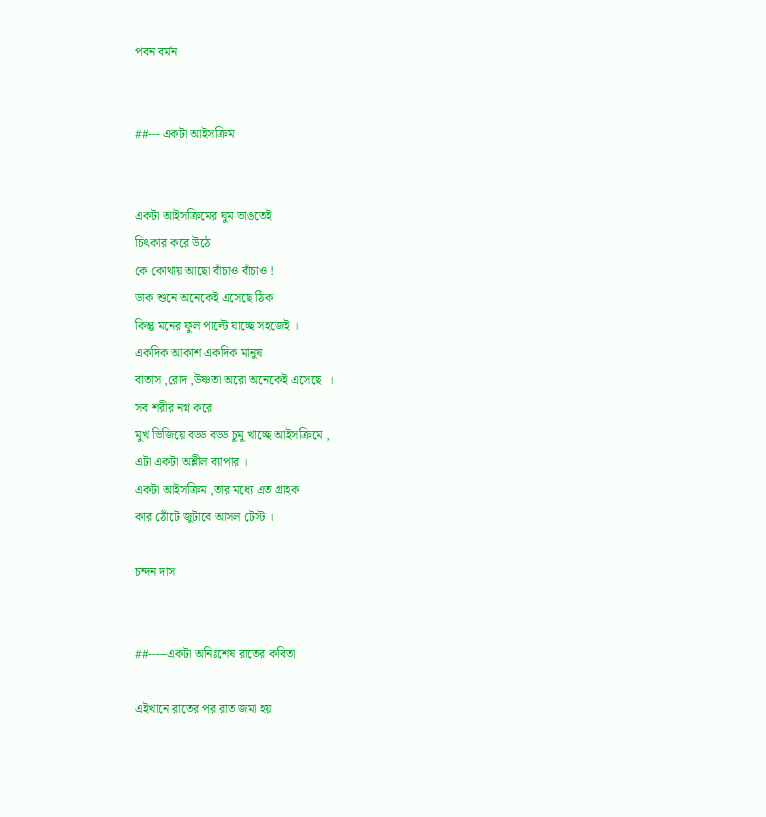পবন বর্মন


##--- একটা আইসক্রিম


একটা আইসক্রিমের ঘুম ভাঙতেই
চিৎকার করে উঠে
কে কোথায় আছো বাঁচাও বাঁচাও !
ডাক শুনে অনেকেই এসেছে ঠিক
কিন্তু মনের ফুল পাল্টে যাচ্ছে সহজেই ।
একদিক আকাশ একদিক মানুষ
বাতাস ,রোদ ,উষ্ণতা অরো অনেকেই এসেছে  ।
সব শরীর নগ্ন করে
মুখ ভিজিয়ে বড্ড বড্ড চুমু খাচ্ছে আইসক্রিমে ,
এটা একটা অশ্লীল ব্যাপার ।
একটা আইসক্রিম ,তার মধ্যে এত গ্রাহক
কার ঠোঁটে জুটাবে আসল টেস্ট ।

চন্দন দাস


##-----একটা অনিঃশেষ রাতের কবিতা

এইখানে রাতের পর রাত জমা হয়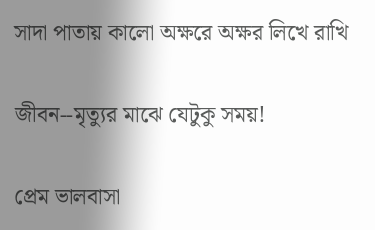সাদা পাতায় কালো অক্ষরে অক্ষর লিখে রাখি

জীবন--মৃত্যুর মাঝে যেটুকু সময়!

প্রেম ভালবাসা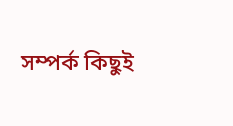সম্পর্ক কিছুই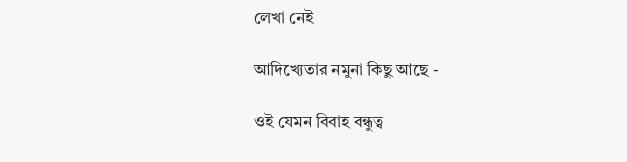লেখা নেই

আদিখ্যেতার নমুনা কিছু আছে -

ওই যেমন বিবাহ বন্ধুত্ব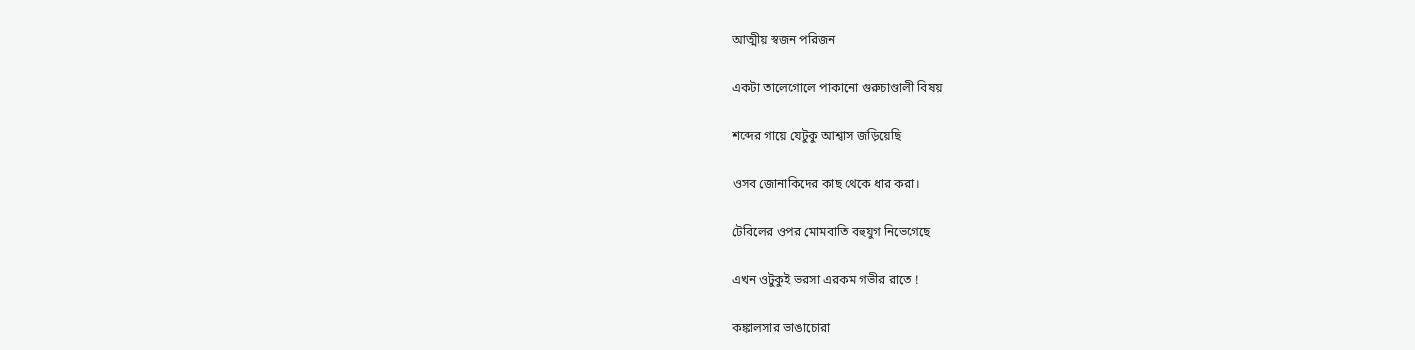আত্মীয় স্বজন পরিজন

একটা তালেগোলে পাকানো গুরুচাণ্ডালী বিষয়

শব্দের গায়ে যেটুকু আশ্বাস জড়িয়েছি

ওসব জোনাকিদের কাছ থেকে ধার করা।

টেবিলের ওপর মোমবাতি বহুযুগ নিভেগেছে

এখন ওটুকুই ভরসা এরকম গভীর রাতে !

কঙ্কালসার ভাঙাচোরা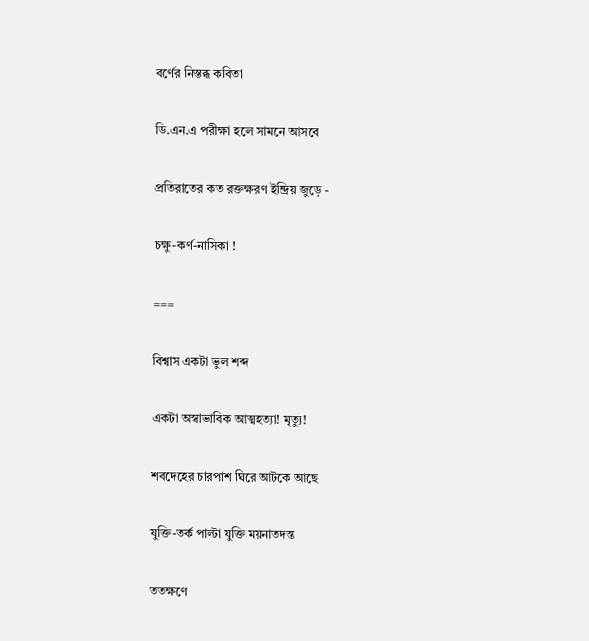বর্ণের নিস্তব্ধ কবিতা

ডি.এন.এ পরীক্ষা হলে সামনে আসবে

প্রতিরাতের কত রক্তক্ষরণ ইন্দ্রিয় জুড়ে -

চক্ষু-কর্ণ-নাসিকা !

===

বিশ্বাস একটা ভুল শব্দ

একটা অস্বাভাবিক আত্মহত্যা! মৃত্যু!

শবদেহের চারপাশ ঘিরে আটকে আছে

যুক্তি-তর্ক পাল্টা যুক্তি ময়নাতদন্ত

ততক্ষণে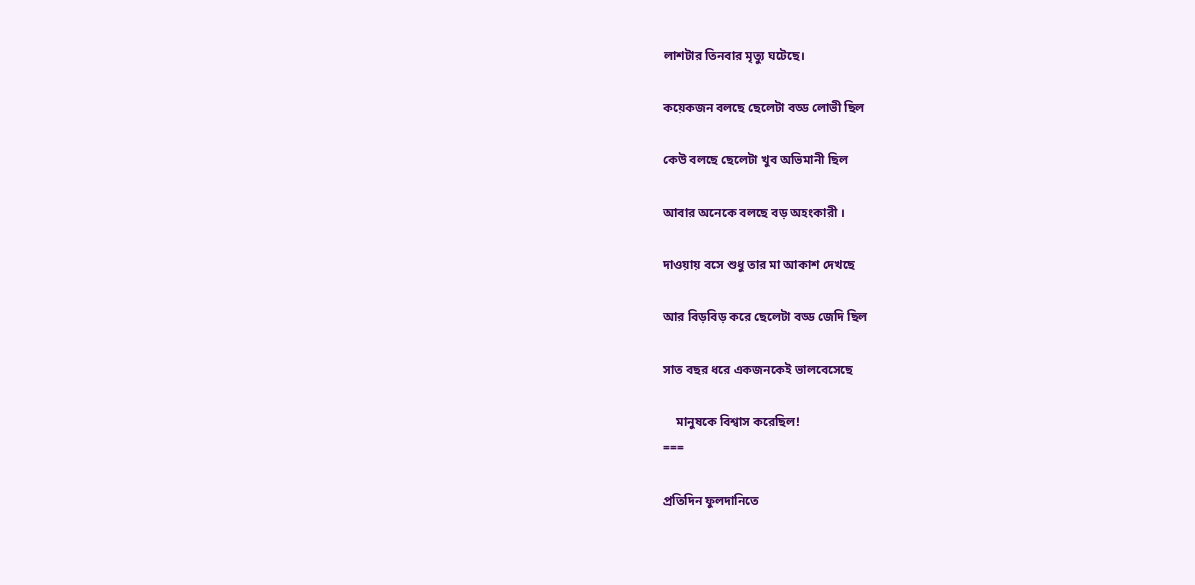লাশটার তিনবার মৃত্যু ঘটেছে।

কয়েকজন বলছে ছেলেটা বড্ড লোভী ছিল

কেউ বলছে ছেলেটা খুব অভিমানী ছিল

আবার অনেকে বলছে বড় অহংকারী ।

দাওয়ায় বসে শুধু তার মা আকাশ দেখছে

আর বিড়বিড় করে ছেলেটা বড্ড জেদি ছিল

সাত বছর ধরে একজনকেই ভালবেসেছে

    মানুষকে বিশ্বাস করেছিল!
===

প্রতিদিন ফুলদানিতে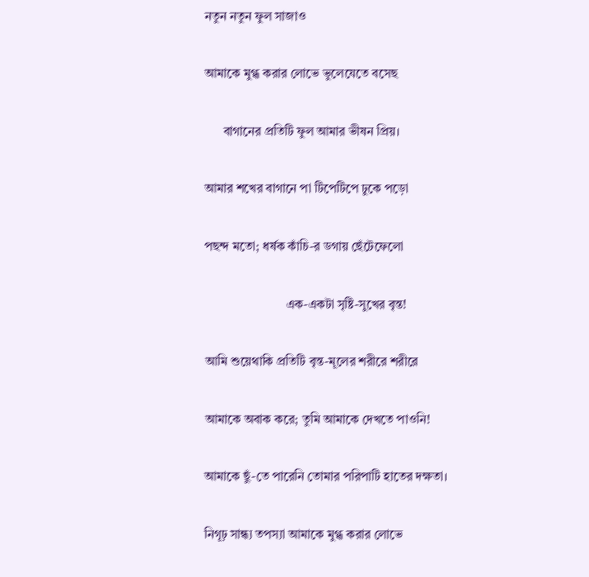নতুন নতুন ফুল সাজাও

আমাকে মুগ্ধ করার লোভে ভুলেযেতে বসেছ

      বাগানের প্রতিটি ফুল আমার ভীষন প্রিয়।

আমার শখের বাগানে পা টিপেটিপে ঢুকে পড়ো

পছন্দ মতো; ধর্ষক কাঁচি-র ডগায় ছেঁটেফেলো

                          এক-একটা সৃষ্টি-সুখের বৃন্ত!

আমি শুয়েথাকি প্রতিটি বৃন্ত-মূলের শরীরে শরীরে

আমাকে অবাক করে; তুমি আমাকে দেখতে পাওনি!

আমাকে ছুঁ-তে পারেনি তোমার পরিপাটি হাতের দক্ষতা।

নিগূঢ় সান্ধ্য তপস্যা আমাকে মুগ্ধ করার লোভে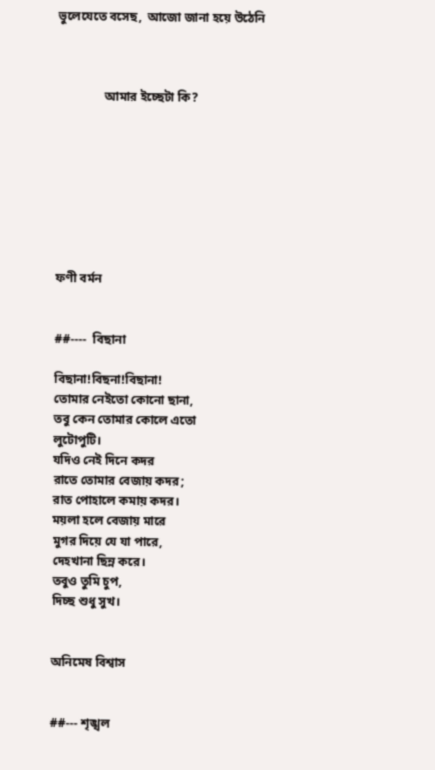ভুলেযেতে বসেছ,  আজো জানা হয়ে উঠেনি



               আমার ইচ্ছেটা কি?








ফণী বর্মন


##----  বিছানা

বিছানা!বিছনা!বিছানা!
তোমার নেইতো কোনো ছানা,
তবু কেন তোমার কোলে এতো
লুটোপুটি।
যদিও নেই দিনে কদর
রাতে তোমার বেজায় কদর;
রাত পোহালে কমায় কদর।
ময়লা হলে বেজায় মারে
মুগর দিয়ে যে যা পারে,
দেহখানা ছিন্ন করে।
তবুও তুমি চুপ,
দিচ্ছ শুধু সুখ।


অনিমেষ বিশ্বাস


##--- শৃঙ্খল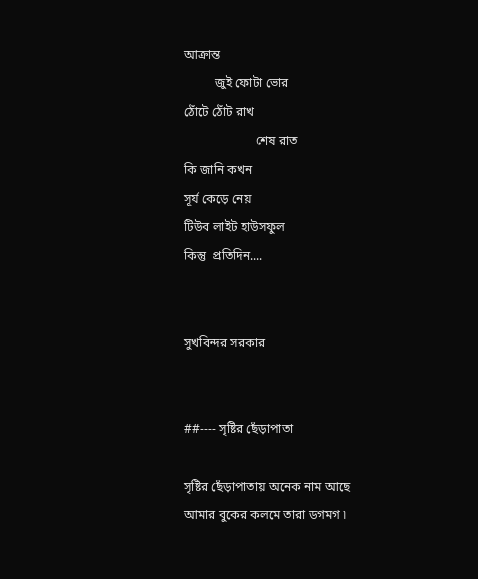আক্রান্ত
          জুই ফোটা ভোর
ঠোঁটে ঠোঁট রাখ
                       শেষ রাত
কি জানি কখন
সূর্য কেড়ে নেয়
টিউব লাইট হাউসফুল
কিন্তু  প্রতিদিন....


সুখবিন্দর সরকার


##---- সৃষ্টির ছেঁড়াপাতা

সৃষ্টির ছেঁড়াপাতায় অনেক নাম আছে
আমার বুকের কলমে তারা ডগমগ ৷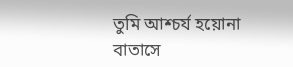তুমি আশ্চর্য হয়োনা
বাতাসে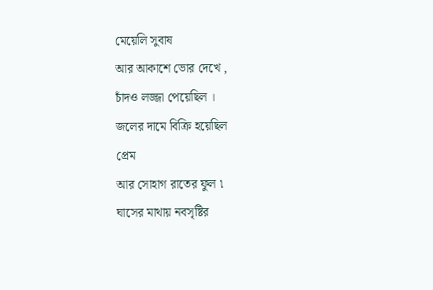মেয়েলি সুবাষ
আর আকাশে ভোর দেখে ,
চাঁদও লজ্জা পেয়েছিল ।
জলের দামে বিক্রি হয়েছিল
প্রেম
আর সোহাগ রাতের ফুল ৷
ঘাসের মাথায় নবসৃষ্টির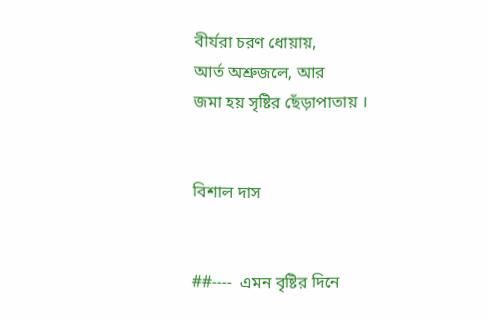বীর্যরা চরণ ধোয়ায়,
আর্ত অশ্রুজলে, আর
জমা হয় সৃষ্টির ছেঁড়াপাতায় ।


বিশাল দাস


##----  এমন বৃষ্টির দিনে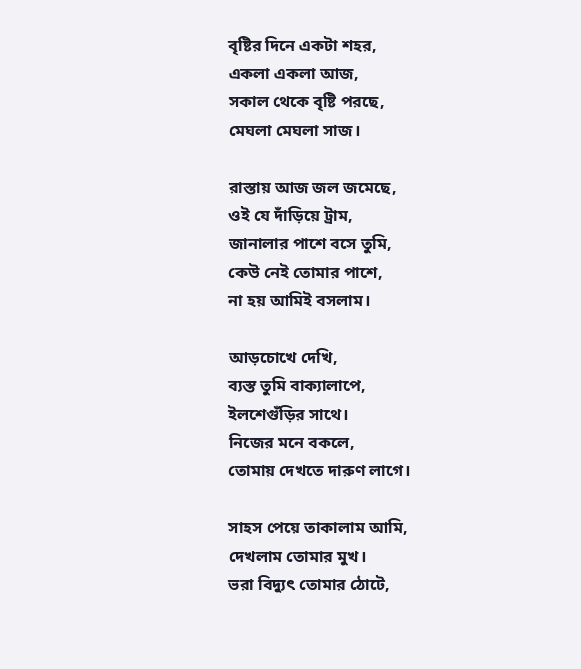বৃষ্টির দিনে একটা শহর,
একলা একলা আজ,
সকাল থেকে বৃষ্টি পরছে,
মেঘলা মেঘলা সাজ।

রাস্তায় আজ জল জমেছে,
ওই যে দাঁড়িয়ে ট্রাম,
জানালার পাশে বসে তুমি,
কেউ নেই তোমার পাশে,
না হয় আমিই বসলাম।

আড়চোখে দেখি,
ব্যস্ত তুমি বাক্যালাপে,
ইলশেগুঁড়ির সাথে।
নিজের মনে বকলে,
তোমায় দেখতে দারুণ লাগে।

সাহস পেয়ে তাকালাম আমি,
দেখলাম তোমার মুখ।
ভরা বিদ্যুৎ তোমার ঠোটে,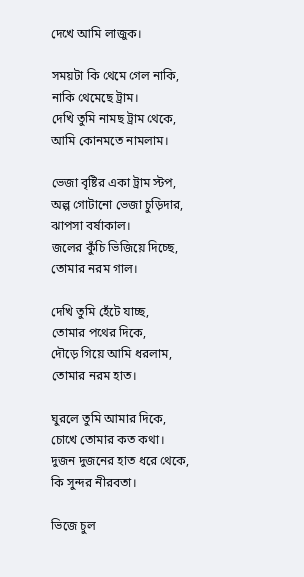দেখে আমি লাজুক।

সময়টা কি থেমে গেল নাকি,
নাকি থেমেছে ট্রাম।
দেখি তুমি নামছ ট্রাম থেকে,
আমি কোনমতে নামলাম।

ভেজা বৃষ্টির একা ট্রাম স্টপ,
অল্প গোটানো ভেজা চুড়িদার,
ঝাপসা বর্ষাকাল।
জলের কুঁচি ভিজিয়ে দিচ্ছে,
তোমার নরম গাল।

দেখি তুমি হেঁটে যাচ্ছ,
তোমার পথের দিকে,
দৌড়ে গিয়ে আমি ধরলাম,
তোমার নরম হাত।

ঘুরলে তুমি আমার দিকে,
চোখে তোমার কত কথা।
দুজন দুজনের হাত ধরে থেকে,
কি সুন্দর নীরবতা।

ভিজে চুল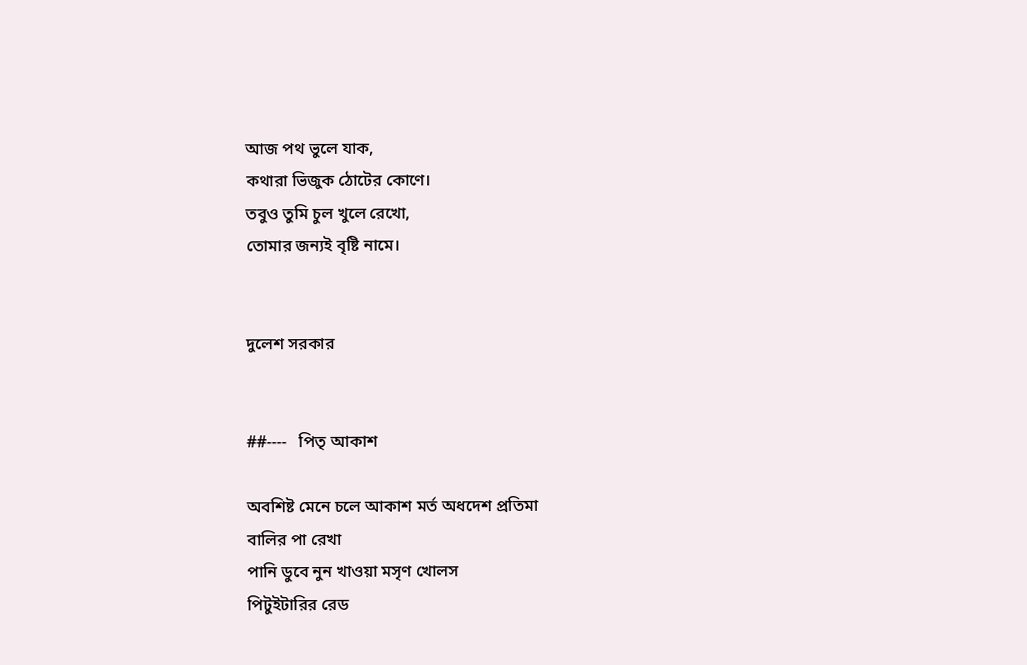আজ পথ ভুলে যাক,
কথারা ভিজুক ঠোটের কোণে।
তবুও তুমি চুল খুলে রেখো,
তোমার জন্যই বৃষ্টি নামে।


দুলেশ সরকার


##----   পিতৃ আকাশ

অবশিষ্ট মেনে চলে আকাশ মর্ত অধদেশ প্রতিমা
বালির পা রেখা
পানি ডুবে নুন খাওয়া মসৃণ খোলস
পিটুইটারির রেড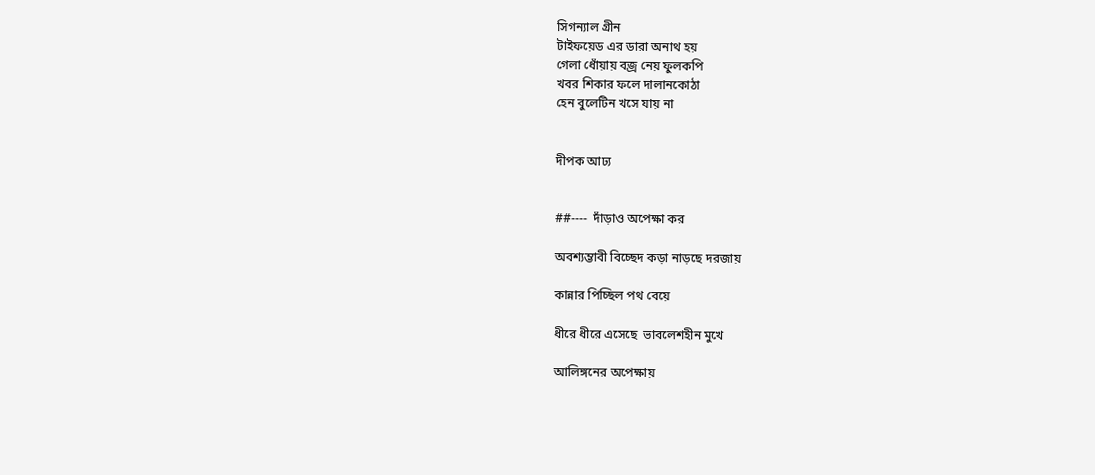সিগন্যাল গ্রীন
টাইফয়েড এর ডারা অনাথ হয়
গেলা ধোঁয়ায় বজ্র নেয় ফুলকপি
খবর শিকার ফলে দালানকোঠা
হেন বুলেটিন খসে যায় না


দীপক আঢ্য


##----  দাঁড়াও অপেক্ষা কর

অবশ্যম্ভাবী বিচ্ছেদ কড়া নাড়ছে দরজায়

কান্নার পিচ্ছিল পথ বেয়ে

ধীরে ধীরে এসেছে  ভাবলেশহীন মুখে

আলিঙ্গনের অপেক্ষায়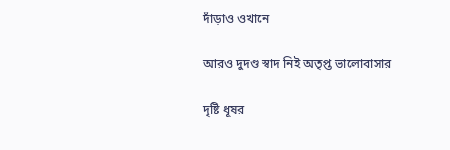দাঁড়াও ওখানে

আরও দুদণ্ড স্বাদ নিই অতৃপ্ত ভালোবাসার

দৃষ্টি ধূষর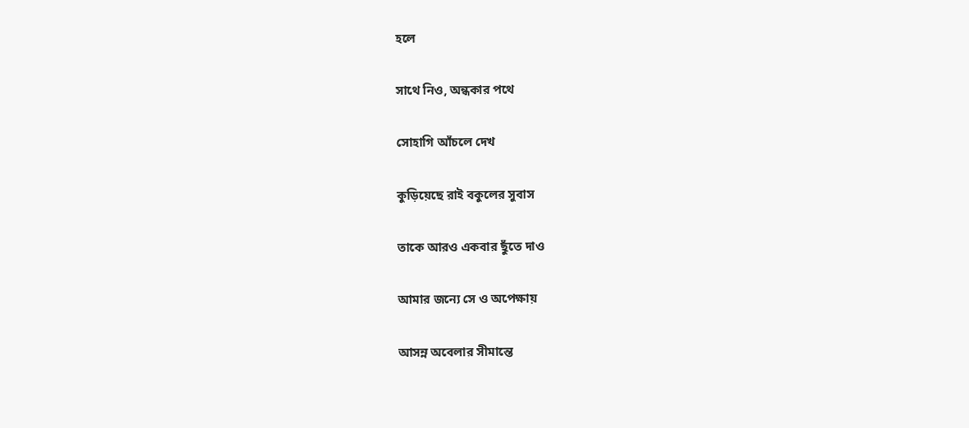হলে

সাথে নিও, অন্ধকার পথে

সোহাগি আঁচলে দেখ

কুড়িয়েছে রাই বকুলের সুবাস

তাকে আরও একবার ছুঁতে দাও

আমার জন্যে সে ও অপেক্ষায়

আসন্ন অবেলার সীমান্তে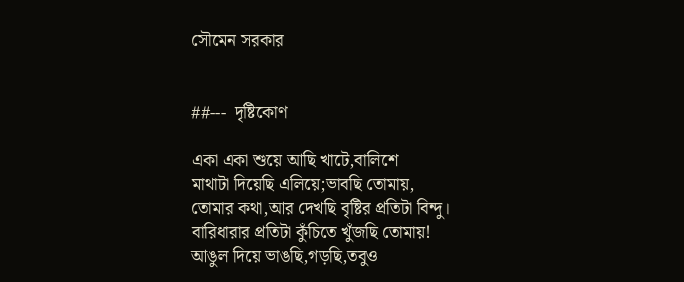সৌমেন সরকার


##---  দৃষ্টিকোণ

একা একা শুয়ে আছি খাটে,বালিশে
মাথাটা দিয়েছি এলিয়ে;ভাবছি তোমায়,
তোমার কথা,আর দেখছি বৃষ্টির প্রতিটা বিন্দু।
বারিধারার প্রতিটা কুঁচিতে খুঁজছি তোমায়!
আঙুল দিয়ে ভাঙছি,গড়ছি,তবুও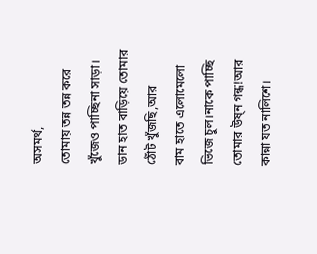অসমর্থ,
তোমায় তন্ন তন্ন করে খুঁজেও পাচ্ছিনা সাড়া।
ডান হাত বাড়িয়ে তোমার ঠোঁট খুঁজছি,আর
বাম হাতে এলোমেলো ভিজে চুল।নাকে পাচ্ছি
তোমার উষ্ন গন্ধ!আর কান্না যত নালিশে।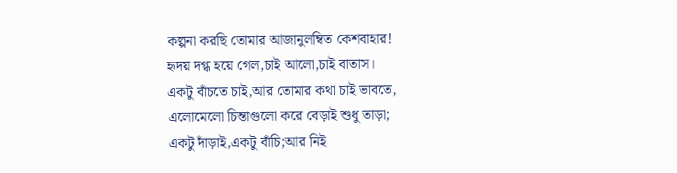কল্পনা করছি তোমার আজানুলম্বিত কেশবাহার!
হৃদয় দগ্ধ হয়ে গেল,চাই আলো,চাই বাতাস।
একটু বাঁচতে চাই,আর তোমার কথা চাই ভাবতে,
এলোমেলো চিন্তাগুলো করে বেড়াই শুধু তাড়া;
একটু দাঁড়াই,একটু বাঁচি;আর নিই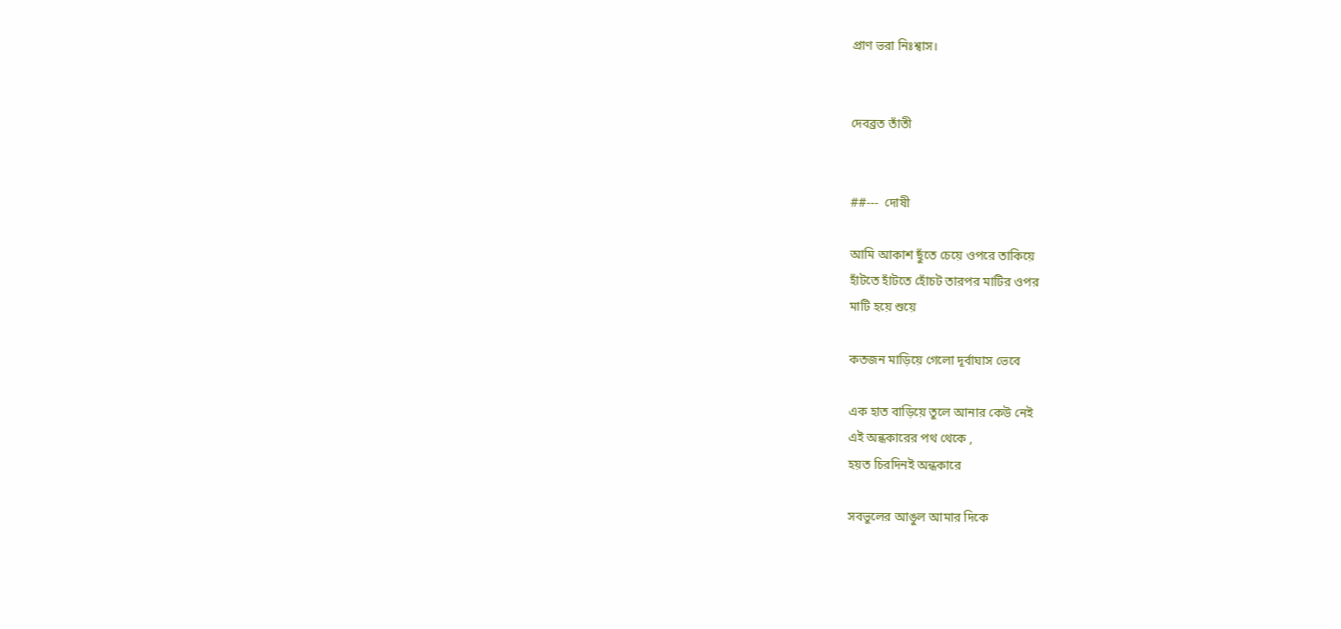প্রাণ ভরা নিঃশ্বাস।


দেবব্রত তাঁতী


##---  দোষী

আমি আকাশ ছুঁতে চেয়ে ওপরে তাকিয়ে
হাঁটতে হাঁটতে হোঁচট তারপর মাটির ওপর
মাটি হয়ে শুয়ে

কতজন মাড়িয়ে গেলো দূর্বাঘাস ভেবে

এক হাত বাড়িয়ে তুলে আনার কেউ নেই
এই অন্ধকারের পথ থেকে ,
হয়ত চিরদিনই অন্ধকারে

সবভুলের আঙুল আমার দিকে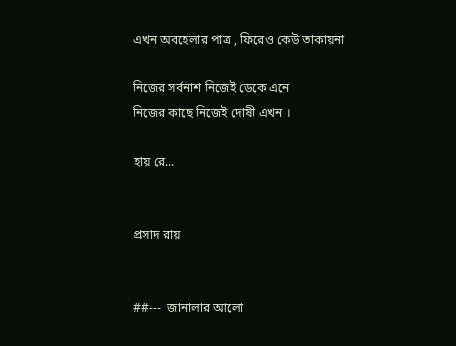এখন অবহেলার পাত্র , ফিরেও কেউ তাকায়না

নিজের সর্বনাশ নিজেই ডেকে এনে
নিজের কাছে নিজেই দোষী এখন ।

হায় রে...


প্রসাদ রায়


##---  জানালার আলো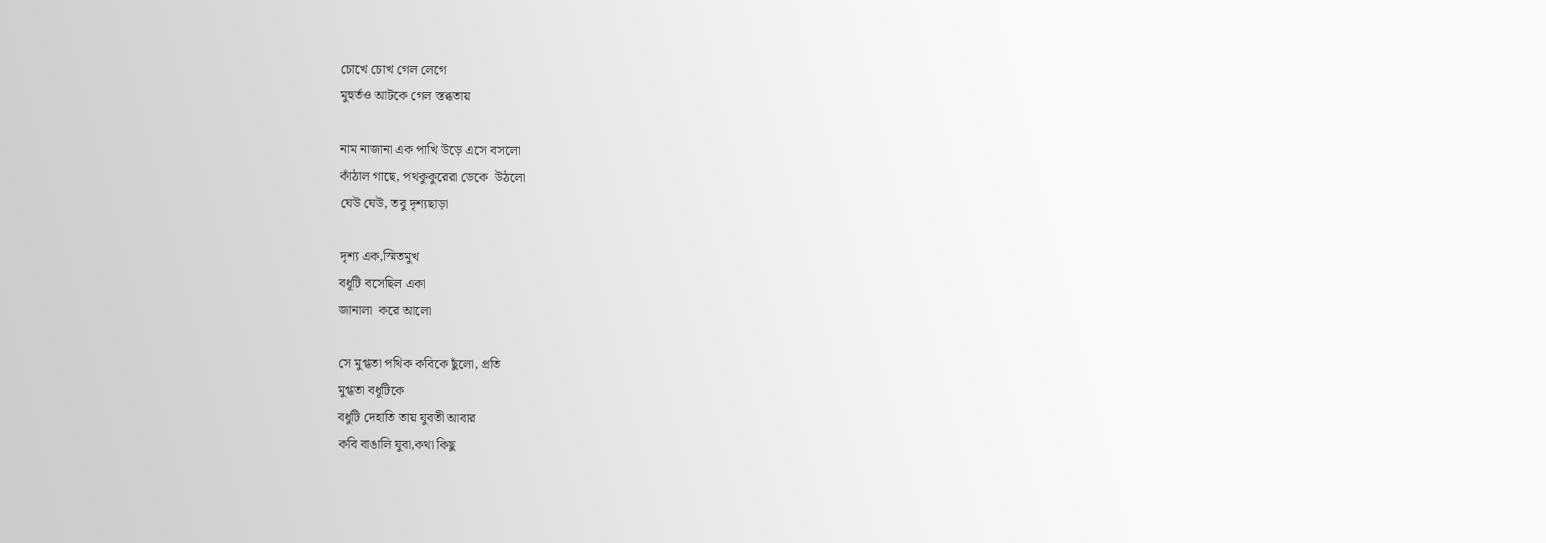চোখে চোখ গেল লেগে
মুহুর্তও আটকে গেল স্তব্ধতায়

নাম নাজানা এক পাখি উড়ে এসে বসলো
কাঁঠাল গাছে, পথকুকুরেরা ডেকে  উঠলো
ঘেউ ঘেউ, তবু দৃশ্যছাড়া

দৃশ্য এক,স্মিতমুখ
বধূটি বসেছিল একা
জানালা  করে আলো

সে মুগ্ধতা পথিক কবিকে ছুঁলো, প্রতি
মুগ্ধতা বধূটিকে
বধুটি দেহাতি তায় যুবতী আবার
কবি বাঙালি যুবা,কথা কিছু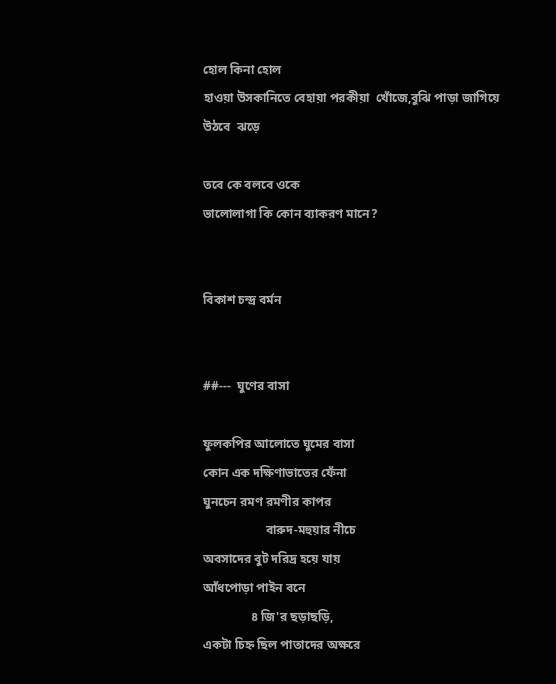হোল কিনা হোল
হাওয়া উসকানিতে বেহায়া পরকীয়া  খোঁজে,বুঝি পাড়া জাগিয়ে
উঠবে  ঝড়ে

তবে কে বলবে ওকে
ভালোলাগা কি কোন ব্যাকরণ মানে?


বিকাশ চন্দ্র বর্মন


##---  ঘুণের বাসা

ফুলকপির আলোতে ঘুমের বাসা
কোন এক দক্ষিণাভাতের ফেঁনা
ঘুনচেন রমণ রমণীর কাপর
                    বারুদ-মহুয়ার নীচে
অবসাদের বুট দরিদ্র হয়ে যায়
আঁধপোড়া পাইন বনে
               ৪ জি'র ছড়াছড়ি,
একটা চিহ্ন ছিল পাতাদের অক্ষরে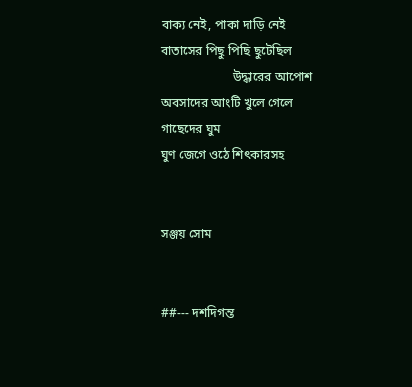বাক্য নেই, পাকা দাড়ি নেই
বাতাসের পিছু পিছি ছুটেছিল
                       উদ্ধারের আপোশ
অবসাদের আংটি খুলে গেলে
গাছেদের ঘুম
ঘুণ জেগে ওঠে শিৎকারসহ


সঞ্জয় সোম


##--- দশদিগন্ত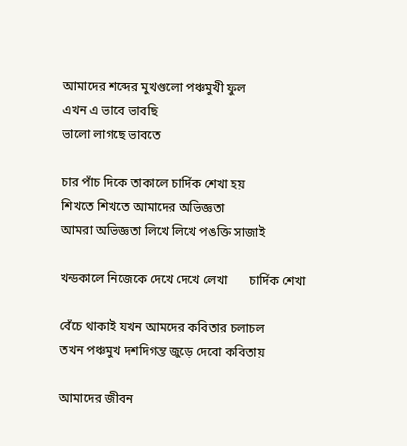আমাদের শব্দের মুখগুলো পঞ্চমুখী ফুল
এখন এ ভাবে ভাবছি
ভালো লাগছে ভাবতে

চার পাঁচ দিকে তাকালে চার্দিক শেখা হয়
শিখতে শিখতে আমাদের অভিজ্ঞতা
আমরা অভিজ্ঞতা লিখে লিখে পঙক্তি সাজাই

খন্ডকালে নিজেকে দেখে দেখে লেখা       চার্দিক শেখা

বেঁচে থাকাই যখন আমদের কবিতার চলাচল
তখন পঞ্চমুখ দশদিগন্ত জুড়ে দেবো কবিতায়

আমাদের জীবন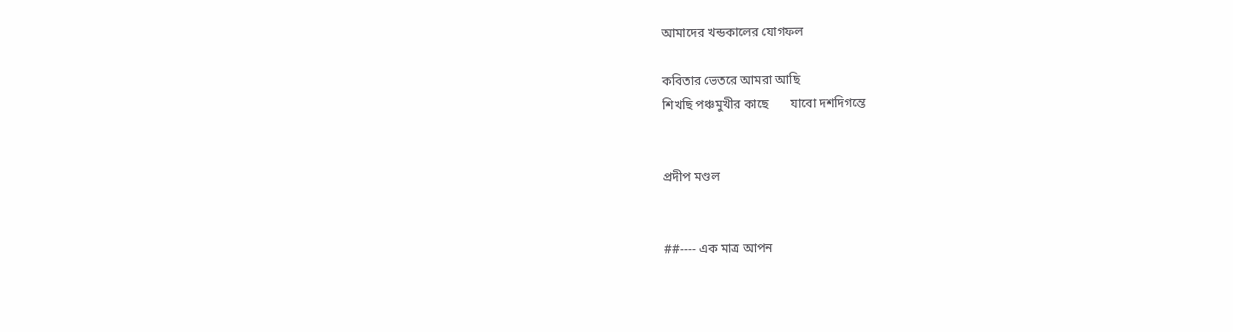আমাদের খন্ডকালের যোগফল

কবিতার ভেতরে আমরা আছি
শিখছি পঞ্চমুখীর কাছে       যাবো দশদিগন্তে


প্রদীপ মণ্ডল


##---- এক মাত্র আপন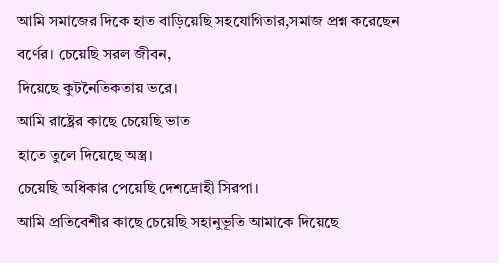আমি সমাজের দিকে হাত বাড়িয়েছি সহযোগিতার,সমাজ প্রশ্ন করেছেন বর্ণের। চেয়েছি সরল জীবন,
দিয়েছে কুটনৈতিকতায় ভরে।
আমি রাষ্ট্রের কাছে চেয়েছি ভাত
হাতে তুলে দিয়েছে অস্ত্র।
চেয়েছি অধিকার পেয়েছি দেশদ্রোহী সিরপা।
আমি প্রতিবেশীর কাছে চেয়েছি সহানুভূতি আমাকে দিয়েছে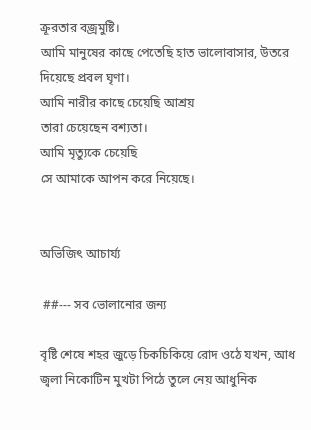ক্রূরতার বজ্রমুষ্টি।
আমি মানুষের কাছে পেতেছি হাত ভালোবাসার, উতরে দিয়েছে প্রবল ঘৃণা।
আমি নারীর কাছে চেয়েছি আশ্রয়
তারা চেয়েছেন বশ্যতা।
আমি মৃত্যুকে চেয়েছি
সে আমাকে আপন করে নিয়েছে।


অভিজিৎ আচার্য্য

 ##--- সব ভোলানোর জন্য

বৃষ্টি শেষে শহর জুড়ে চিকচিকিয়ে রোদ ওঠে যখন, আধ জ্বলা নিকোটিন মুখটা পিঠে তুলে নেয় আধুনিক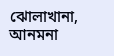ঝোলাখানা, আনমনা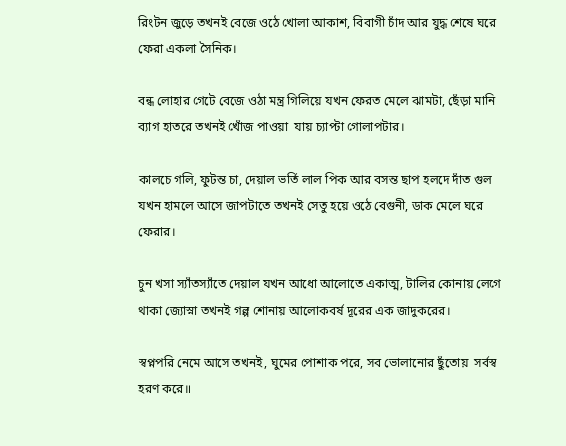রিংটন জুড়ে তখনই বেজে ওঠে খোলা আকাশ, বিবাগী চাঁদ আর যুদ্ধ শেষে ঘরে ফেরা একলা সৈনিক।

বন্ধ লোহার গেটে বেজে ওঠা মন্ত্র গিলিয়ে যখন ফেরত মেলে ঝামটা, ছেঁড়া মানি ব্যাগ হাতরে তখনই খোঁজ পাওয়া  যায় চ্যাপ্টা গোলাপটার।

কালচে গলি, ফুটন্ত চা, দেয়াল ভর্তি লাল পিক আর বসন্ত ছাপ হলদে দাঁত গুল যখন হামলে আসে জাপটাতে তখনই সেতু হয়ে ওঠে বেগুনী, ডাক মেলে ঘরে ফেরার।

চুন খসা স্যাঁতস্যাঁতে দেয়াল যখন আধো আলোতে একাত্ম, টালির কোনায় লেগে থাকা জ্যোস্না তখনই গল্প শোনায় আলোকবর্ষ দূরের এক জাদুকরের।

স্বপ্নপরি নেমে আসে তখনই, ঘুমের পোশাক পরে, সব ভোলানোর ছুঁতোয়  সর্বস্ব হরণ করে॥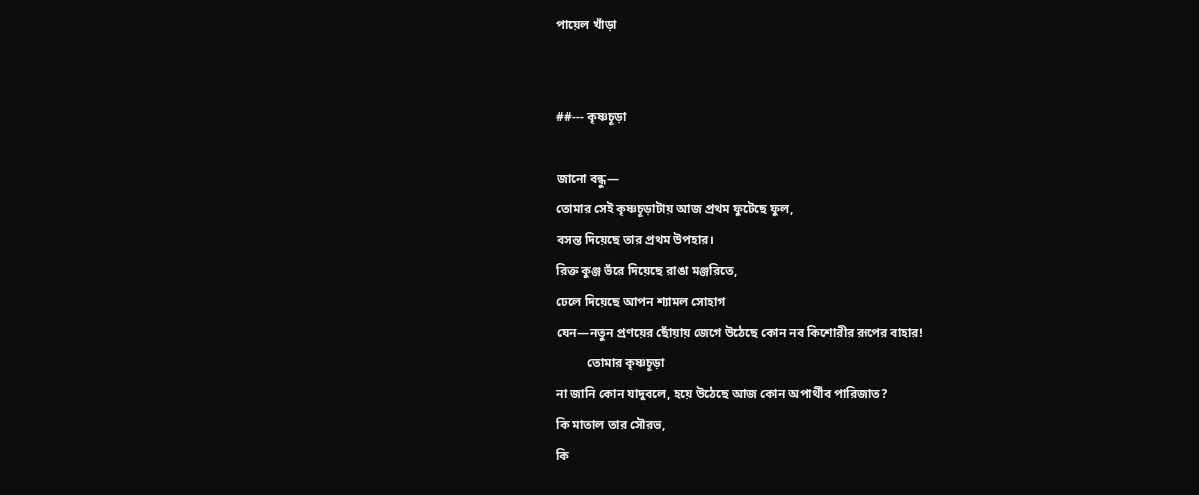পায়েল খাঁড়া


##--- কৃষ্ণচূড়া

জানো বন্ধু—
তোমার সেই কৃষ্ণচূড়াটায় আজ প্রথম ফুটেছে ফুল,
বসন্ত দিয়েছে তার প্রথম উপহার।
রিক্ত কুঞ্জ ভঁরে দিয়েছে রাঙা মঞ্জরিতে,
ঢেলে দিয়েছে আপন শ্যামল সোহাগ
যেন—নতুন প্রণয়ের ছোঁয়ায় জেগে উঠেছে কোন নব কিশোরীর রূপের বাহার!
          তোমার কৃষ্ণচূড়া
না জানি কোন যাদুবলে, হয়ে উঠেছে আজ কোন অপার্থীব পারিজাত?
কি মাতাল তার সৌরভ,
কি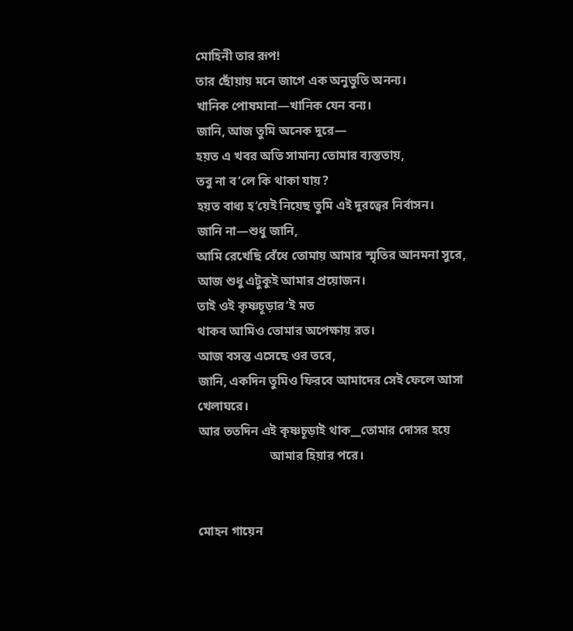মোহিনী তার রূপ!
তার ছোঁয়ায় মনে জাগে এক অনুভুতি অনন্য।
খানিক পোষমানা—খানিক যেন বন্য।
জানি, আজ তুমি অনেক দুরে—
হয়ত এ খবর অতি সামান্য তোমার ব্যস্ততায়,
তবু না ব’লে কি থাকা যায়?
হয়ত বাধ্য হ’য়েই নিয়েছ তুমি এই দুরত্বের নির্বাসন।
জানি না—শুধু জানি,
আমি রেখেছি বেঁধে তোমায় আমার স্মৃতির আনমনা সুরে,
আজ শুধু এটুকুই আমার প্রয়োজন।
তাই ওই কৃষ্ণচূড়ার’ই মত
থাকব আমিও তোমার অপেক্ষায় রত।
আজ বসন্ত এসেছে ওর তরে,
জানি, একদিন তুমিও ফিরবে আমাদের সেই ফেলে আসা খেলাঘরে।
আর ততদিন এই কৃষ্ণচূড়াই থাক__তোমার দোসর হয়ে
                       আমার হিয়ার পরে।


মোহন গায়েন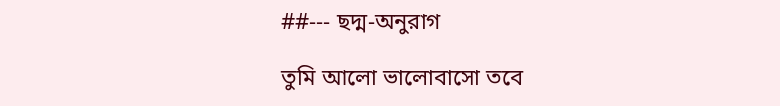##--- ছদ্ম-অনুরাগ

তুমি আলো ভালোবাসো তবে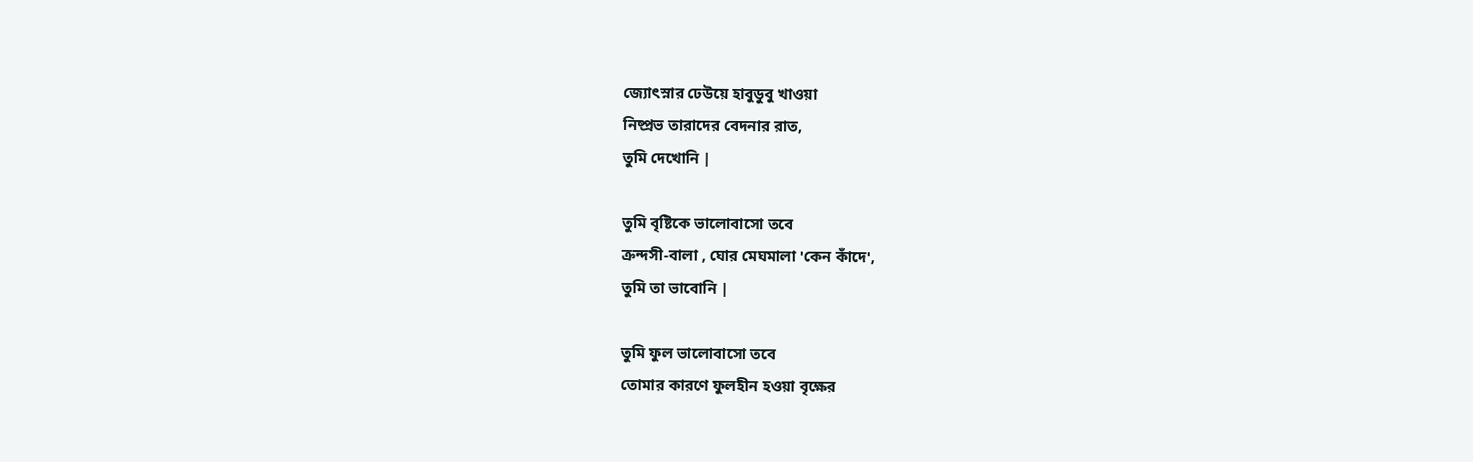জ্যোৎস্নার ঢেউয়ে হাবুডুবু খাওয়া
নিষ্প্রভ তারাদের বেদনার রাত,
তুমি দেখোনি |

তুমি বৃষ্টিকে ভালোবাসো তবে
ক্রন্দসী-বালা , ঘোর মেঘমালা 'কেন কাঁদে',
তুমি তা ভাবোনি |

তুমি ফুল ভালোবাসো তবে
তোমার কারণে ফুলহীন হওয়া বৃক্ষের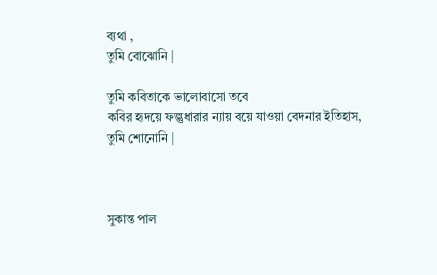ব্যথা ,
তুমি বোঝোনি |

তুমি কবিতাকে ভালোবাসো তবে
কবির হৃদয়ে ফল্গুধারার ন্যায় বয়ে যাওয়া বেদনার ইতিহাস,
তুমি শোনোনি |



সুকান্ত পাল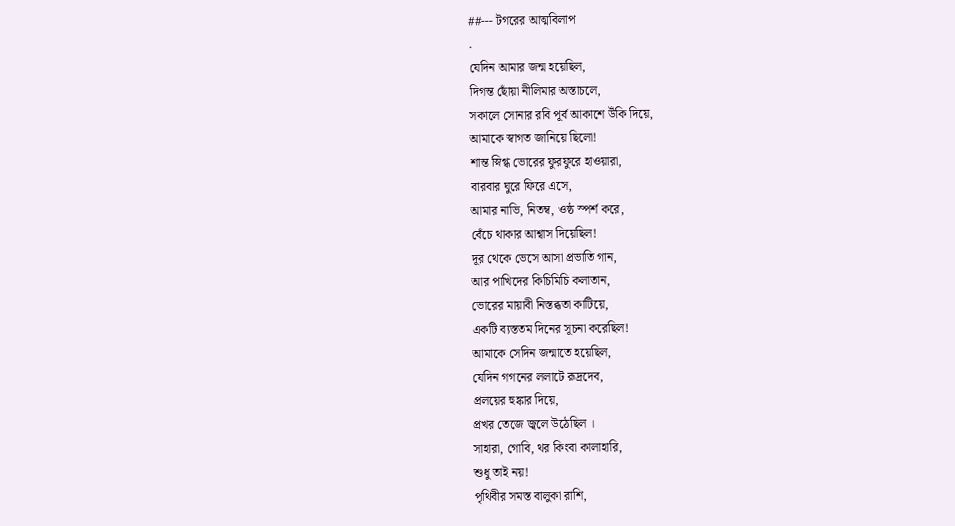##--- টগরের আত্মবিলাপ
.
যেদিন আমার জন্ম হয়েছিল,
দিগন্ত ছোঁয়া নীলিমার অস্তাচলে,
সকালে সোনার রবি পূর্ব আকাশে উঁকি দিয়ে,
আমাকে স্বাগত জানিয়ে ছিলো!
শান্ত স্নিগ্ধ ভোরের ফুরফুরে হাওয়ারা,
বারবার ঘুরে ফিরে এসে,
আমার নাভি, নিতম্ব, ওষ্ঠ স্পর্শ করে,
বেঁচে থাকার আশ্বাস দিয়েছিল!
দূর থেকে ভেসে আসা প্রভাতি গান,
আর পাখিদের কিচিমিচি কলাতান,
ভোরের মায়াবী নিস্তব্ধতা কাটিয়ে,
একটি ব্যস্ততম দিনের সূচনা করেছিল!
আমাকে সেদিন জন্মাতে হয়েছিল,
যেদিন গগনের ললাটে রূদ্রদেব,
প্রলয়ের হুঙ্কার দিয়ে,
প্রখর তেজে জ্বলে উঠেছিল ।
সাহারা, গোবি, থর কিংবা কালাহারি,
শুধু তাই নয়!
পৃথিবীর সমস্ত বালুকা রাশি,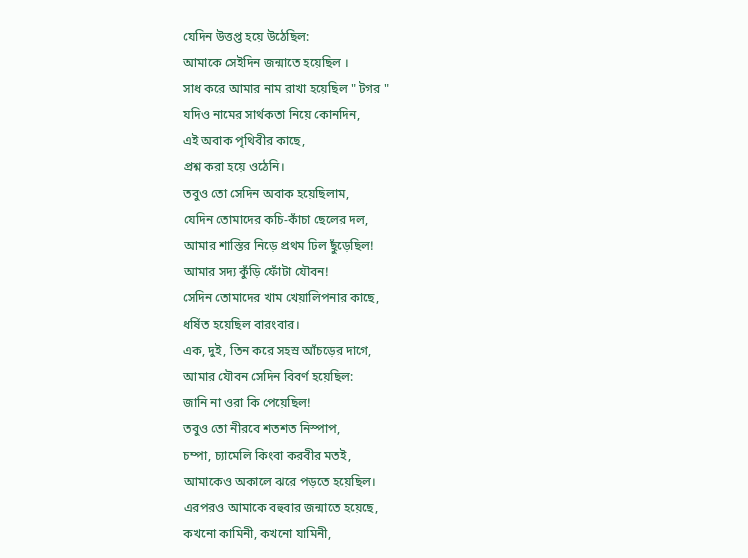যেদিন উত্তপ্ত হয়ে উঠেছিল:
আমাকে সেইদিন জন্মাতে হয়েছিল ।
সাধ করে আমার নাম রাখা হয়েছিল " টগর "
যদিও নামের সার্থকতা নিয়ে কোনদিন,
এই অবাক পৃথিবীর কাছে,
প্রশ্ন করা হয়ে ওঠেনি।
তবুও তো সেদিন অবাক হয়েছিলাম,
যেদিন তোমাদের কচি-কাঁচা ছেলের দল,
আমার শাস্তির নিড়ে প্রথম ঢিল ছুঁড়েছিল!
আমার সদ্য কুঁড়ি ফোঁটা যৌবন!
সেদিন তোমাদের খাম খেয়ালিপনার কাছে,
ধর্ষিত হয়েছিল বারংবার।
এক, দুই, তিন করে সহস্র আঁচড়ের দাগে,
আমার যৌবন সেদিন বিবর্ণ হয়েছিল:
জানি না ওরা কি পেয়েছিল!
তবুও তো নীরবে শতশত নিস্পাপ,
চম্পা, চ্যামেলি কিংবা করবীর মতই,
আমাকেও অকালে ঝরে পড়তে হয়েছিল।
এরপরও আমাকে বহুবার জন্মাতে হয়েছে,
কখনো কামিনী, কখনো যামিনী,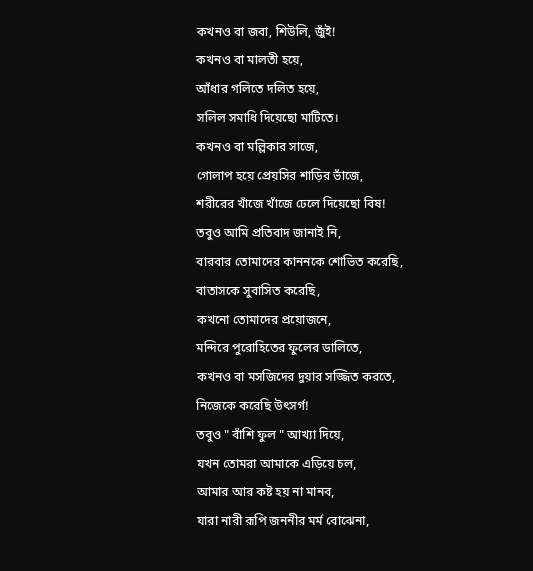কখনও বা জবা, শিউলি, জুঁই!
কখনও বা মালতী হয়ে,
আঁধার গলিতে দলিত হয়ে,
সলিল সমাধি দিয়েছো মাটিতে।
কখনও বা মল্লিকার সাজে,
গোলাপ হয়ে প্রেয়সির শাড়ির ভাঁজে,
শরীরের খাঁজে খাঁজে ঢেলে দিয়েছো বিষ!
তবুও আমি প্রতিবাদ জানাই নি,
বারবার তোমাদের কাননকে শোভিত করেছি,
বাতাসকে সুবাসিত করেছি,
কখনো তোমাদের প্রয়োজনে,
মন্দিরে পুরোহিতের ফুলের ডালিতে,
কখনও বা মসজিদের দুয়ার সজ্জিত করতে,
নিজেকে করেছি উৎসর্গ!
তবুও " বাঁশি ফুল " আখ্যা দিয়ে,
যখন তোমরা আমাকে এড়িয়ে চল,
আমার আর কষ্ট হয় না মানব,
যারা নারী রূপি জননীর মর্ম বোঝেনা,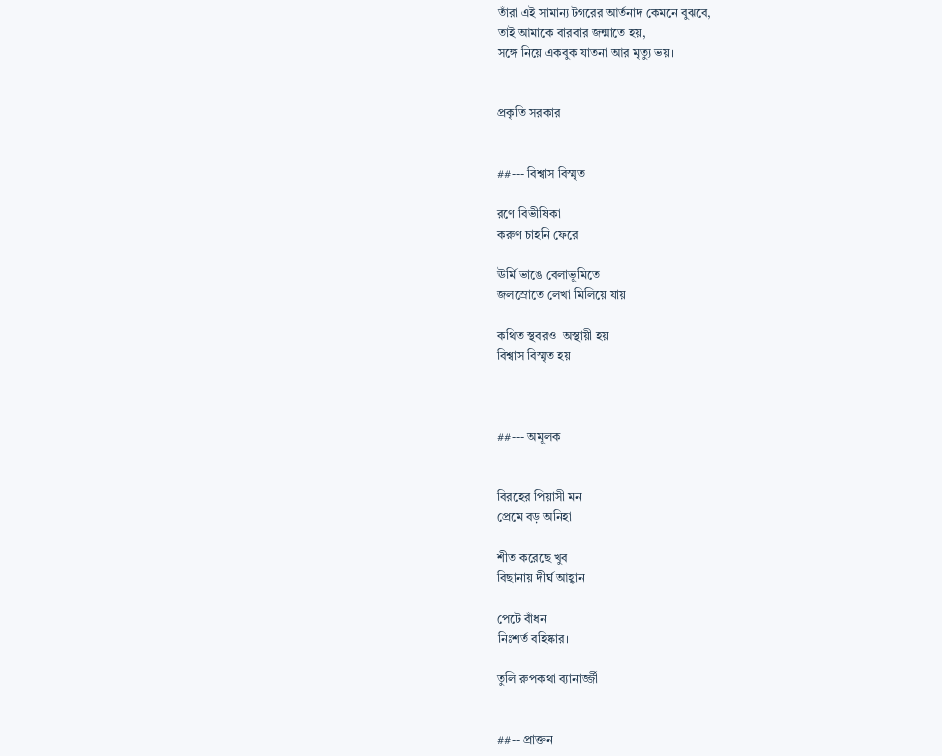তাঁরা এই সামান্য টগরের আর্তনাদ কেমনে বুঝবে,
তাই আমাকে বারবার জন্মাতে হয়,
সঙ্গে নিয়ে একবুক যাতনা আর মৃত্যু ভয়।


প্রকৃতি সরকার


##--- বিশ্বাস বিস্মৃত

রণে বিভীষিকা
করুণ চাহনি ফেরে

ঊর্মি ভাঙে বেলাভূমিতে
জলস্রোতে লেখা মিলিয়ে যায়

কথিত স্থবরও  অস্থায়ী হয়
বিশ্বাস বিস্মৃত হয়



##--- অমূলক


বিরহের পিয়াসী মন
প্রেমে বড় অনিহা

শীত করেছে খুব
বিছানায় দীর্ঘ আহ্বান

পেটে বাঁধন
নিঃশর্ত বহিষ্কার।

তুলি রুপকথা ব্যানার্জ্জী


##-- প্রাক্তন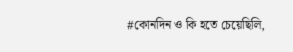#কোনদিন ও কি হতে চেয়েছিলি,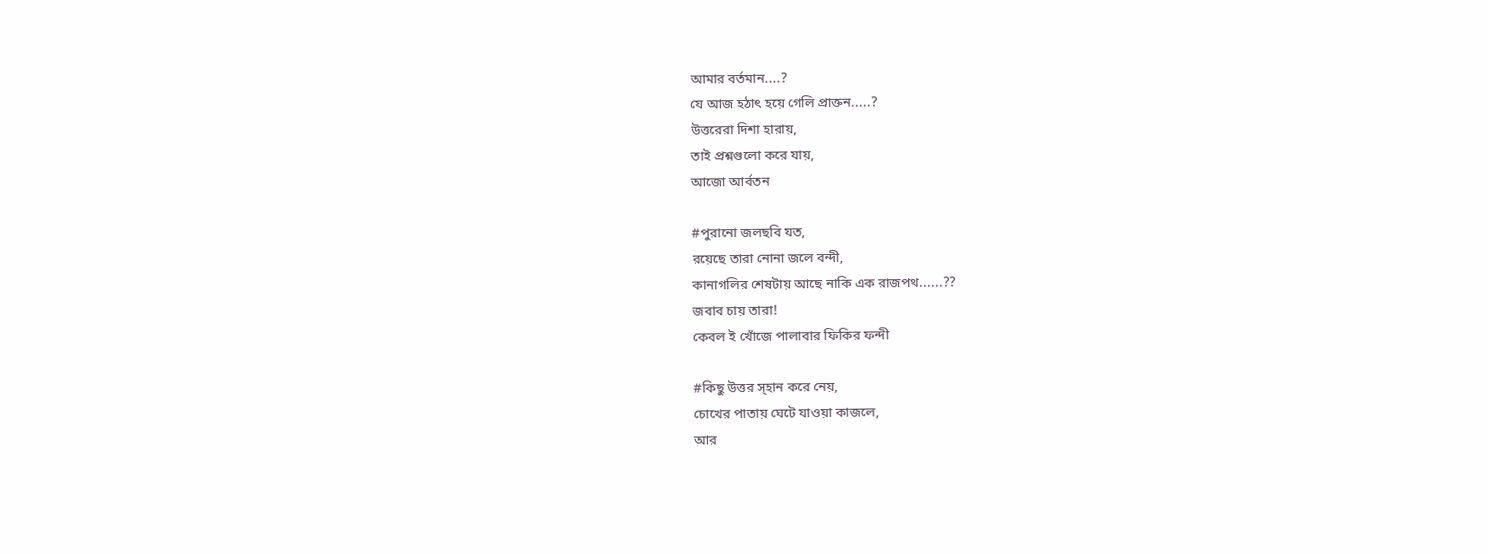আমার বর্তমান....?
যে আজ হঠাৎ হয়ে গেলি প্রাক্তন.....?
উত্তরেরা দিশা হারায়,
তাই প্রশ্নগুলো করে যায়,
আজো আর্বতন

#পুরানো জলছবি যত,
রয়েছে তারা নোনা জলে বন্দী,
কানাগলির শেষটায় আছে নাকি এক রাজপথ......??
জবাব চায় তারা!
কেবল ই খোঁজে পালাবার ফিকির ফন্দী

#কিছু উত্তর স্হান করে নেয়,
চোখের পাতায় ঘেটে যাওয়া কাজলে,
আর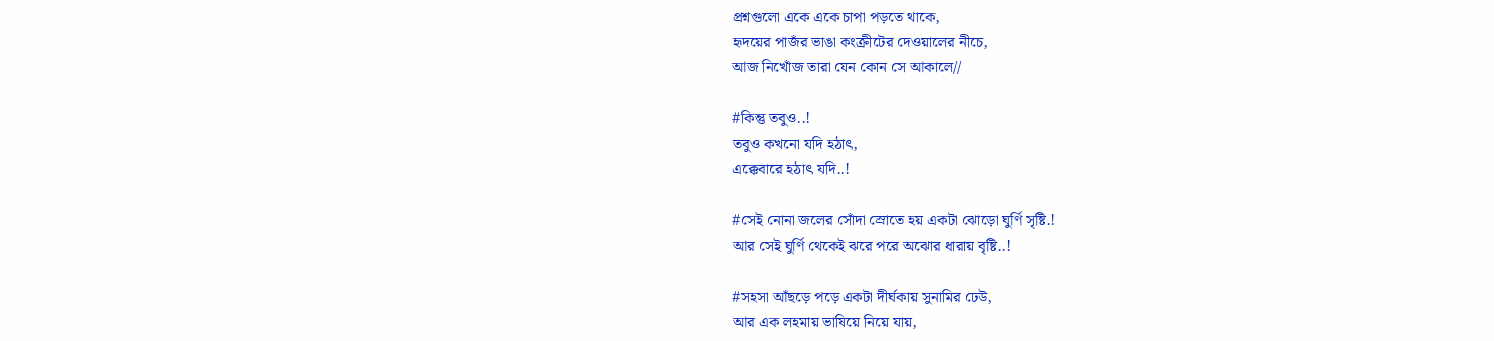প্রশ্নগুলো একে একে চাপা পড়তে থাকে,
হৃদয়ের পাজঁর ভাঙা কংক্রীটের দেওয়ালের নীচে,
আজ নিখোঁজ তারা যেন কোন সে আকালে//

#কিন্তু তবুও..!
তবুও কখনো যদি হঠাৎ,
এক্কেবারে হঠাৎ যদি..!

#সেই নোনা জলের সোঁদা স্রোতে হয় একটা ঝোড়ো ঘুর্ণি সৃষ্টি.!
আর সেই ঘুর্ণি থেকেই ঝরে পরে অঝোর ধারায় বৃষ্টি..!

#সহসা আঁছড়ে পড়ে একটা দীর্ঘকায় সুনামির ঢেউ,
আর এক লহমায় ভাষিয়ে নিয়ে যায়,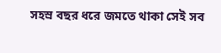সহস্র বছর ধরে জমতে থাকা সেই সব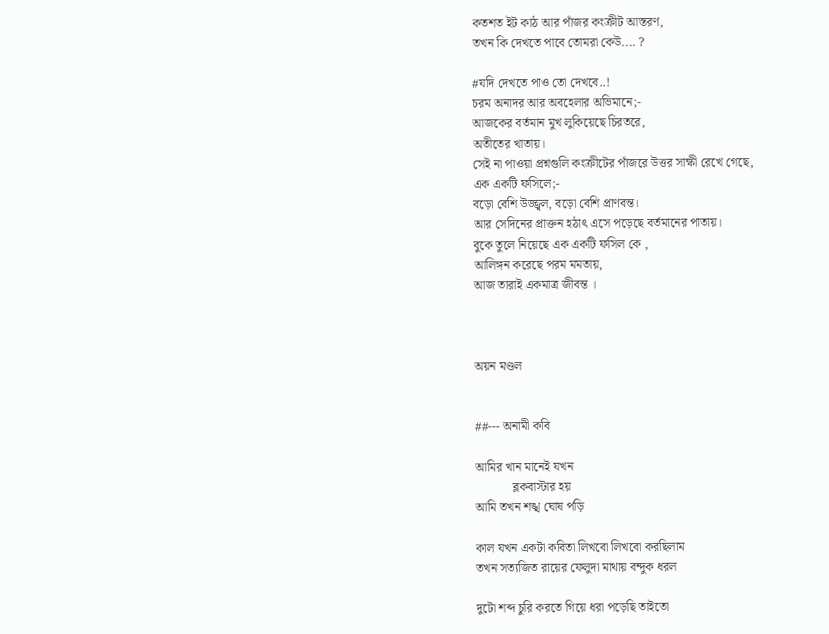কতশত ইট কাঠ আর পাঁজর কংক্রীট আস্তরণ,
তখন কি দেখতে পাবে তোমরা কেউ.... ?

#যদি দেখতে পাও তো দেখবে..!
চরম অনাদর আর অবহেলার অভিমানে;-
আজকের বর্তমান মুখ লুকিয়েছে চিরতরে,
অতীতের খাতায়।
সেই না পাওয়া প্রশ্নগুলি কংক্রীটের পাঁজরে উত্তর সাক্ষী রেখে গেছে,
এক একটি ফসিলে;-
বড়ো বেশি উজ্জ্বল, বড়ো বেশি প্রাণবন্ত।
আর সেদিনের প্রাক্তন হঠাৎ এসে পড়েছে বর্তমানের পাতায়।
বুকে তুলে নিয়েছে এক একটি ফসিল কে ,
আলিঙ্গন করেছে পরম মমতায়,
আজ তারাই একমাত্র জীবন্ত ।



অয়ন মণ্ডল


##--- অনামী কবি

আমির খান মানেই যখন
            ব্লকবাস্টার হয়
আমি তখন শঙ্খ ঘোষ পড়ি

কাল যখন একটা কবিতা লিখবো লিখবো করছিলাম
তখন সত্যজিত রায়ের ফেলুদা মাথায় বন্দুক ধরল

দুটো শব্দ চুরি করতে গিয়ে ধরা পড়েছি তাইতো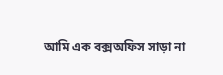আমি এক বক্সঅফিস সাড়া না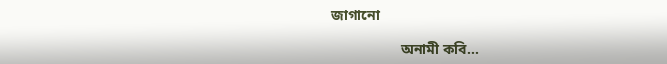জাগানো

                   অনামী কবি...